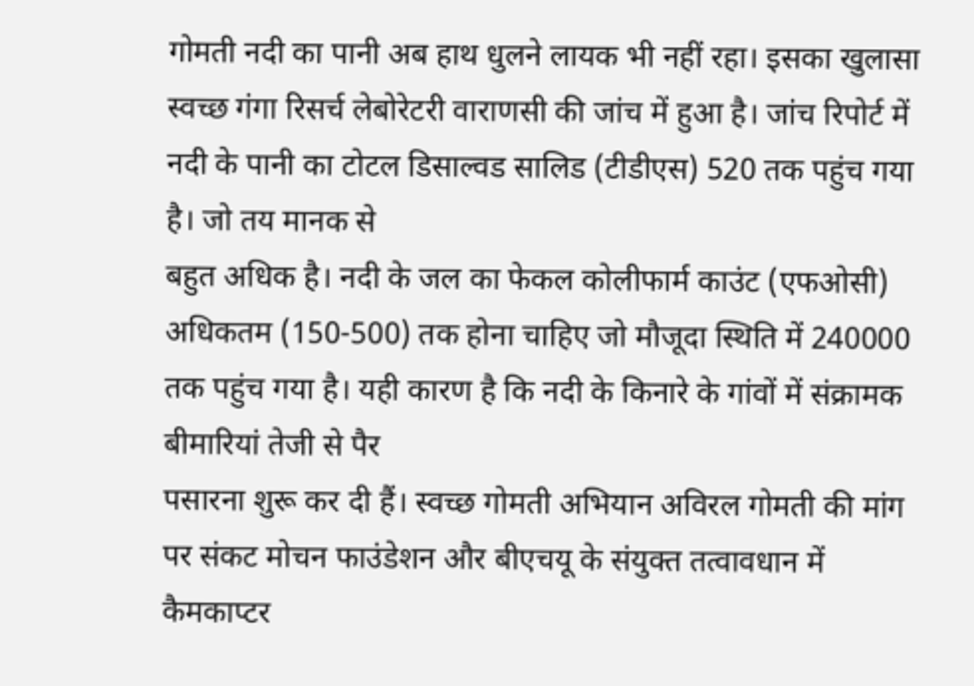गोमती नदी का पानी अब हाथ धुलने लायक भी नहीं रहा। इसका खुलासा स्वच्छ गंगा रिसर्च लेबोरेटरी वाराणसी की जांच में हुआ है। जांच रिपोर्ट में नदी के पानी का टोटल डिसाल्वड सालिड (टीडीएस) 520 तक पहुंच गया है। जो तय मानक से
बहुत अधिक है। नदी के जल का फेकल कोलीफार्म काउंट (एफओसी) अधिकतम (150-500) तक होना चाहिए जो मौजूदा स्थिति में 240000 तक पहुंच गया है। यही कारण है कि नदी के किनारे के गांवों में संक्रामक बीमारियां तेजी से पैर
पसारना शुरू कर दी हैं। स्वच्छ गोमती अभियान अविरल गोमती की मांग पर संकट मोचन फाउंडेशन और बीएचयू के संयुक्त तत्वावधान में कैमकाप्टर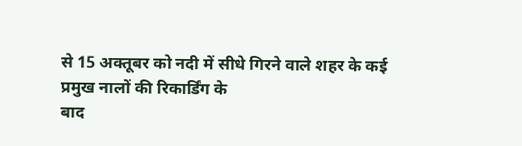से 15 अक्तूबर को नदी में सीधे गिरने वाले शहर के कई प्रमुख नालों की रिकार्डिंग के
बाद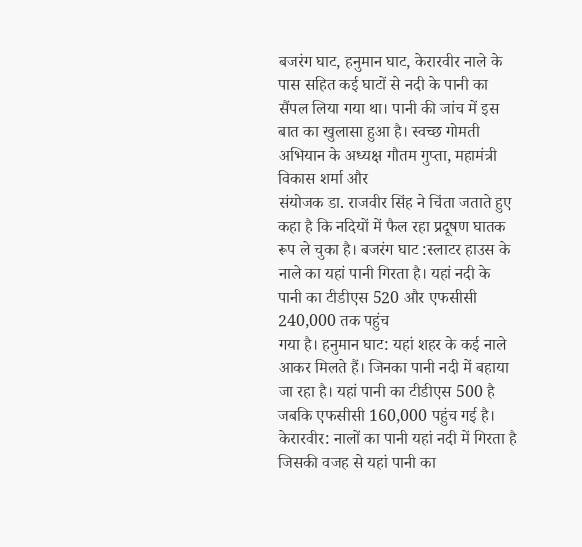बजरंग घाट, हनुमान घाट, केरारवीर नाले के पास सहित कई घाटों से नदी के पानी का सैंपल लिया गया था। पानी की जांच में इस बात का खुलासा हुआ है। स्वच्छ गोमती अभियान के अध्यक्ष गौतम गुप्ता, महामंत्री विकास शर्मा और
संयोजक डा. राजवीर सिंह ने चिंता जताते हुए कहा है कि नदियों में फैल रहा प्रदूषण घातक रूप ले चुका है। बजरंग घाट :स्लाटर हाउस के नाले का यहां पानी गिरता है। यहां नदी के पानी का टीडीएस 520 और एफसीसी 240,000 तक पहुंच
गया है। हनुमान घाट: यहां शहर के कई नाले आकर मिलते हैं। जिनका पानी नदी में बहाया जा रहा है। यहां पानी का टीडीएस 500 है जबकि एफसीसी 160,000 पहुंच गई है।
केरारवीर: नालों का पानी यहां नदी में गिरता है जिसकी वजह से यहां पानी का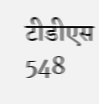टीडीएस 548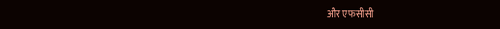और एफसीसी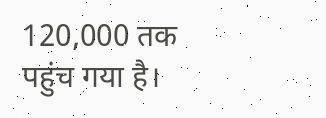120,000 तक पहुंच गया है।